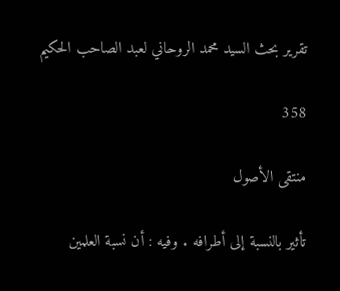تقرير بحث السيد محمد الروحاني لعبد الصاحب الحكيم

358

منتقى الأصول

تأثير بالنسبة إلى أطرافه . وفيه : أن نسبة العلمين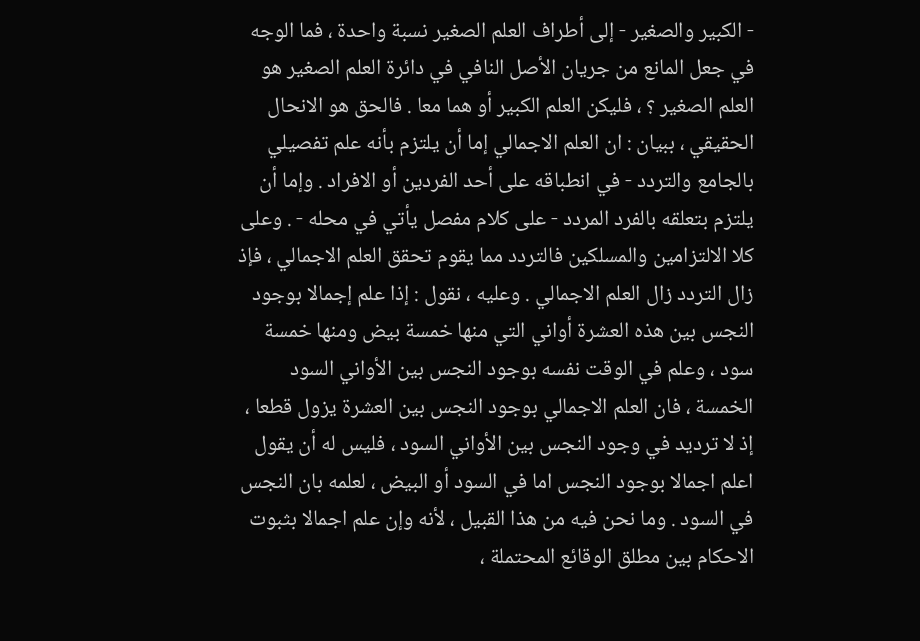- الكبير والصغير - إلى أطراف العلم الصغير نسبة واحدة ، فما الوجه في جعل المانع من جريان الأصل النافي في دائرة العلم الصغير هو العلم الصغير ؟ ، فليكن العلم الكبير أو هما معا . فالحق هو الانحال الحقيقي ، ببيان : ان العلم الاجمالي إما أن يلتزم بأنه علم تفصيلي بالجامع والتردد - في انطباقه على أحد الفردين أو الافراد . وإما أن يلتزم بتعلقه بالفرد المردد - على كلام مفصل يأتي في محله - . وعلى كلا الالتزامين والمسلكين فالتردد مما يقوم تحقق العلم الاجمالي ، فإذ زال التردد زال العلم الاجمالي . وعليه ، نقول : إذا علم إجمالا بوجود النجس بين هذه العشرة أواني التي منها خمسة بيض ومنها خمسة سود ، وعلم في الوقت نفسه بوجود النجس بين الأواني السود الخمسة ، فان العلم الاجمالي بوجود النجس بين العشرة يزول قطعا ، إذ لا ترديد في وجود النجس بين الأواني السود ، فليس له أن يقول اعلم اجمالا بوجود النجس اما في السود أو البيض ، لعلمه بان النجس في السود . وما نحن فيه من هذا القبيل ، لأنه وإن علم اجمالا بثبوت الاحكام بين مطلق الوقائع المحتملة ،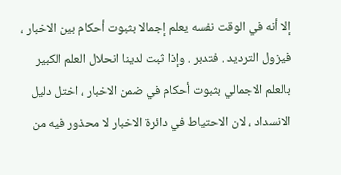إلا أنه في الوقت نفسه يعلم إجمالا بثبوت أحكام بين الاخبار ، فيزول الترديد . فتدبر . وإذا ثبت لدينا انحلال العلم الكبير بالعلم الاجمالي بثبوت أحكام في ضمن الاخبار ، اختل دليل الانسداد ، لان الاحتياط في دائرة الاخبار لا محذور فيه من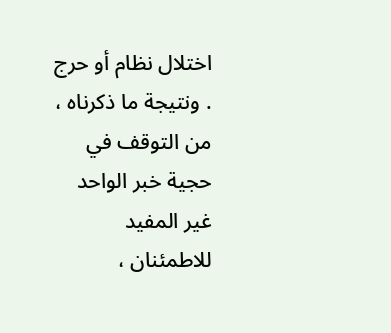اختلال نظام أو حرج . ونتيجة ما ذكرناه ، من التوقف في حجية خبر الواحد غير المفيد للاطمئنان ،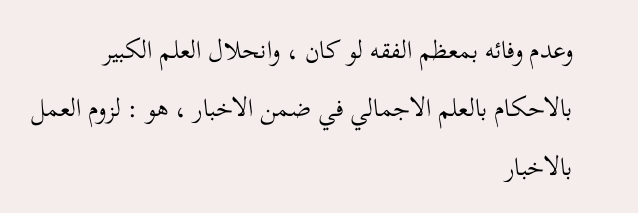وعدم وفائه بمعظم الفقه لو كان ، وانحلال العلم الكبير بالاحكام بالعلم الاجمالي في ضمن الاخبار ، هو : لزوم العمل بالاخبار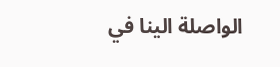الواصلة الينا في